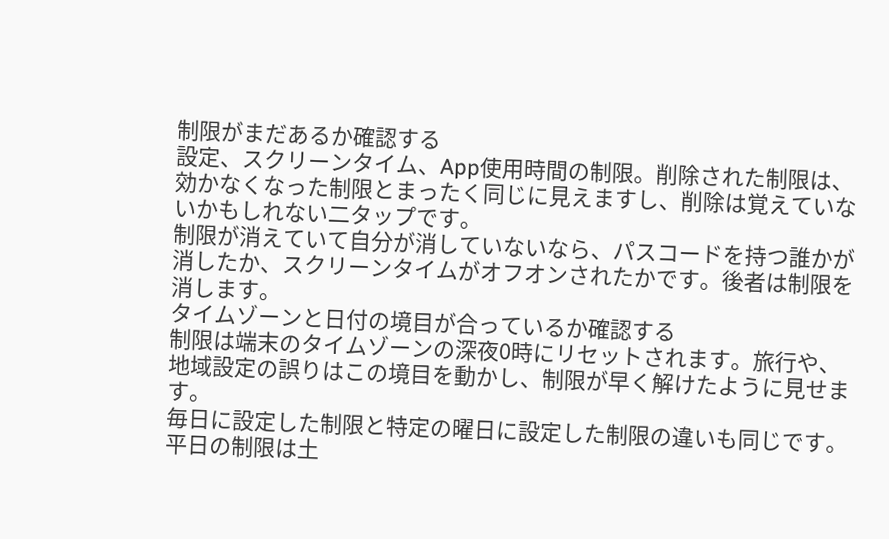制限がまだあるか確認する
設定、スクリーンタイム、App使用時間の制限。削除された制限は、効かなくなった制限とまったく同じに見えますし、削除は覚えていないかもしれない二タップです。
制限が消えていて自分が消していないなら、パスコードを持つ誰かが消したか、スクリーンタイムがオフオンされたかです。後者は制限を消します。
タイムゾーンと日付の境目が合っているか確認する
制限は端末のタイムゾーンの深夜0時にリセットされます。旅行や、地域設定の誤りはこの境目を動かし、制限が早く解けたように見せます。
毎日に設定した制限と特定の曜日に設定した制限の違いも同じです。平日の制限は土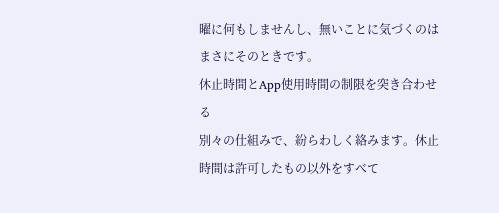曜に何もしませんし、無いことに気づくのはまさにそのときです。
休止時間とApp使用時間の制限を突き合わせる
別々の仕組みで、紛らわしく絡みます。休止時間は許可したもの以外をすべて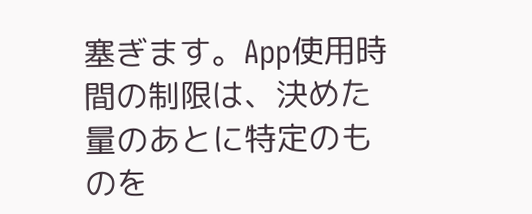塞ぎます。App使用時間の制限は、決めた量のあとに特定のものを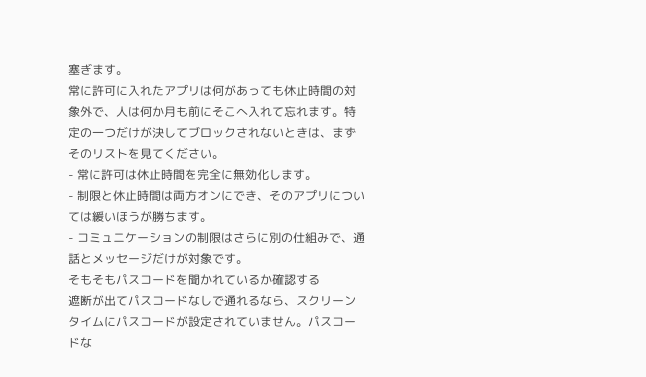塞ぎます。
常に許可に入れたアプリは何があっても休止時間の対象外で、人は何か月も前にそこへ入れて忘れます。特定の一つだけが決してブロックされないときは、まずそのリストを見てください。
- 常に許可は休止時間を完全に無効化します。
- 制限と休止時間は両方オンにでき、そのアプリについては緩いほうが勝ちます。
- コミュニケーションの制限はさらに別の仕組みで、通話とメッセージだけが対象です。
そもそもパスコードを聞かれているか確認する
遮断が出てパスコードなしで通れるなら、スクリーンタイムにパスコードが設定されていません。パスコードな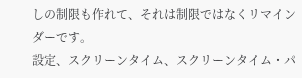しの制限も作れて、それは制限ではなくリマインダーです。
設定、スクリーンタイム、スクリーンタイム・パ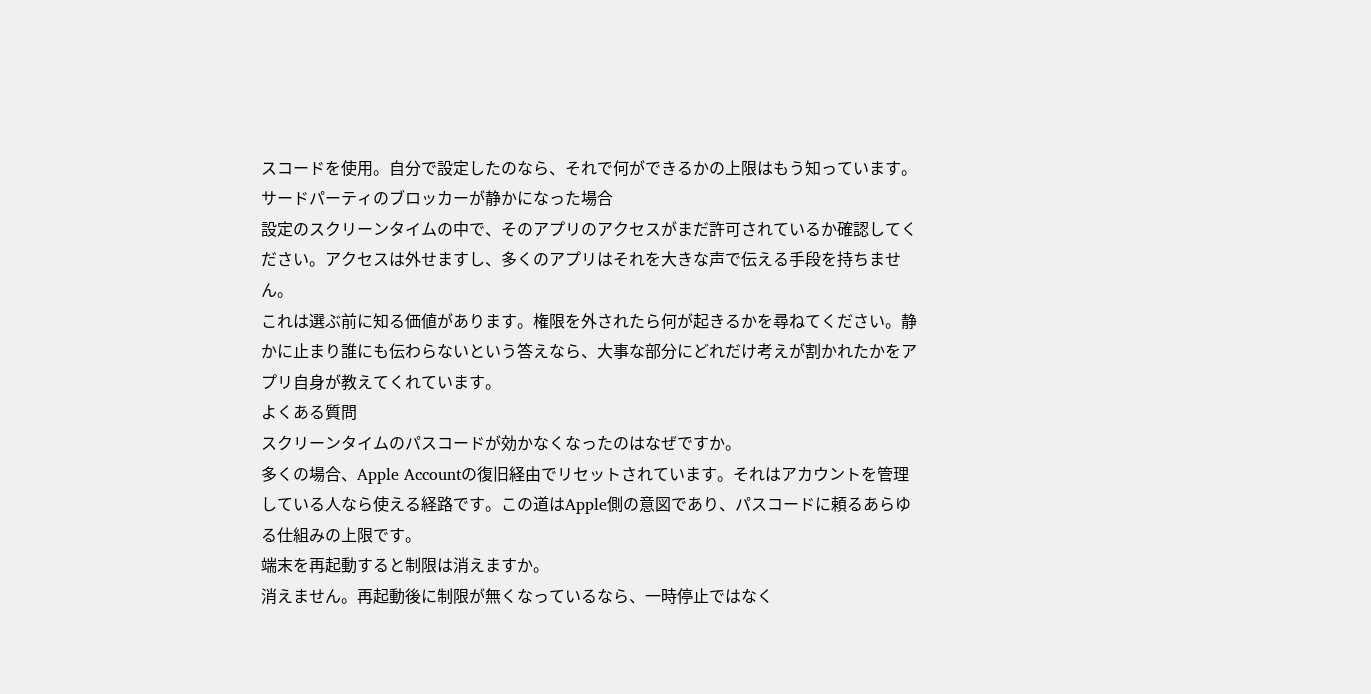スコードを使用。自分で設定したのなら、それで何ができるかの上限はもう知っています。
サードパーティのブロッカーが静かになった場合
設定のスクリーンタイムの中で、そのアプリのアクセスがまだ許可されているか確認してください。アクセスは外せますし、多くのアプリはそれを大きな声で伝える手段を持ちません。
これは選ぶ前に知る価値があります。権限を外されたら何が起きるかを尋ねてください。静かに止まり誰にも伝わらないという答えなら、大事な部分にどれだけ考えが割かれたかをアプリ自身が教えてくれています。
よくある質問
スクリーンタイムのパスコードが効かなくなったのはなぜですか。
多くの場合、Apple Accountの復旧経由でリセットされています。それはアカウントを管理している人なら使える経路です。この道はApple側の意図であり、パスコードに頼るあらゆる仕組みの上限です。
端末を再起動すると制限は消えますか。
消えません。再起動後に制限が無くなっているなら、一時停止ではなく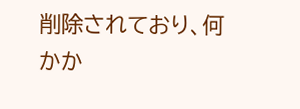削除されており、何かか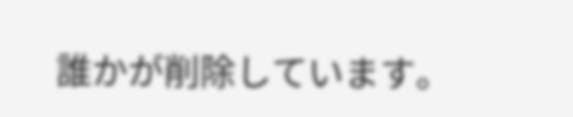誰かが削除しています。